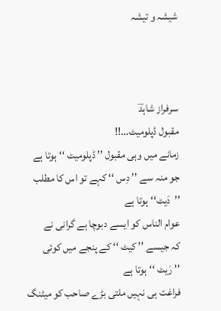شیشہ و تیشہ



سرفراز شاہدؔ
مقبول ڈپلومیٹ…!!
زمانے میں وہی مقبول ’’ ڈپلومیٹ ‘‘ ہوتا ہے
جو منہ سے ’’ دِس ‘‘ کہے تو اس کا مطلب ’’دَیٹ‘‘ ہوتا ہے
عوام الناس کو ایسے دبوچا ہے گرانی نے
کہ جیسے ’’ کیٹ ‘‘ کے پنجے میں کوئی
’’ رَیٹ ‘‘ ہوتا ہے
فراغت ہی نہیں ملتی بڑے صاحب کو میٹنگ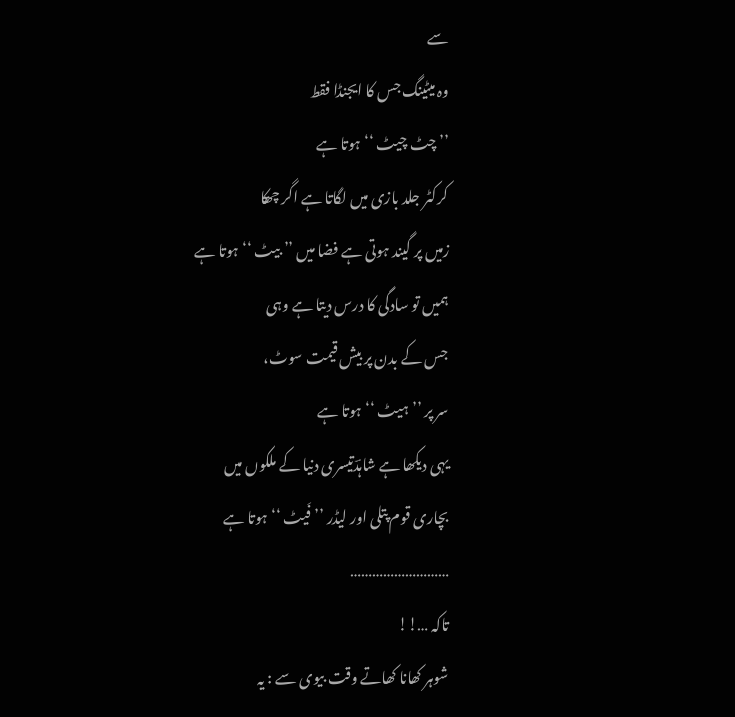سے
وہ میٹینگ جس کا ایجنڈا فقط
’’ چٹ چیٹ ‘‘ ہوتا ہے
کرکٹر جلد بازی میں لگاتا ہے اگر چھکا
زمیں پر گیند ہوتی ہے فضا میں ’’ بیٹ ‘‘ ہوتا ہے
ہمیں تو سادگی کا درس دیتا ہے وہی
جس کے بدن پر بیش قیمت سوٹ،
سر پر ’’ ہیٹ ‘‘ ہوتا ہے
یہی دیکھا ہے شاہدؔتیسری دنیا کے ملکوں میں
بچاری قوم پتلی اور لیڈر ’’ فَیٹ ‘‘ ہوتا ہے
………………………
تاکہ …!!
شوہر کھانا کھاتے وقت بیوی سے : یہ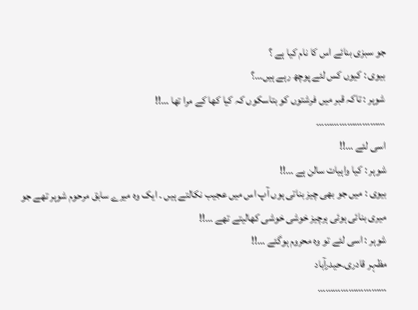جو سبزی بنائے اس کا نام کیا ہے ؟
بیوی : کیوں کس لئے پوچھ رہے ہیں…؟
شوہر : تاکہ قبر میں فرشتوں کو بتاسکوں کہ کیا کھا کے مرا تھا …!!
………………………
اسی لئے …!!
شوہر : کیا واہیات سالن ہے …!!
بیوی : میں جو بھی چیز بناتی ہوں آپ اس میں عجیب نکالتے ہیں ۔ ایک وہ میرے سابق مرحوم شوہر تھے جو میری بنائی ہوئی ہرچیز خوشی خوشی کھالیتے تھے …!!
شوہر : اسی لئے تو وہ محروم ہوگئے …!!
مظہر قادری۔حیدرآباد
………………………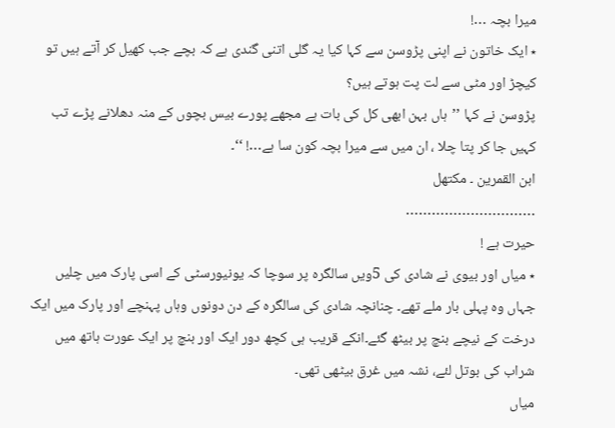میرا بچہ …!
٭ ایک خاتون نے اپنی پڑوسن سے کہا کیا یہ گلی اتنی گندی ہے کہ بچے جب کھیل کر آتے ہیں تو کیچڑ اور مٹی سے لت پت ہوتے ہیں؟
پڑوسن نے کہا ’’ہاں بہن ابھی کل کی بات ہے مجھے پورے بیس بچوں کے منہ دھلانے پڑے تب کہیں جا کر پتا چلا ، ان میں سے میرا بچہ کون سا ہے…! ‘‘۔
ابن القمرین ۔ مکتھل
…………………………
حیرت ہے !
٭ میاں اور بیوی نے شادی کی 5ویں سالگرہ پر سوچا کہ یونیورسٹی کے اسی پارک میں چلیں جہاں وہ پہلی بار ملے تھے۔ چنانچہ شادی کی سالگرہ کے دن دونوں وہاں پہنچے اور پارک میں ایک درخت کے نیچے بنچ پر بیٹھ گئے۔انکے قریب ہی کچھ دور ایک اور بنچ پر ایک عورت ہاتھ میں شراب کی بوتل لئے، نشہ میں غرق بیٹھی تھی۔
میاں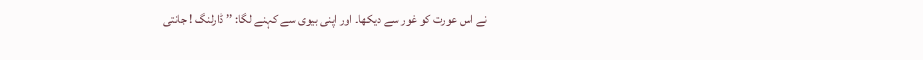نے اس عورت کو غور سے دیکھا۔ اور اپنی بیوی سے کہنے لگا: ’’ ڈارلنگ ! جانتی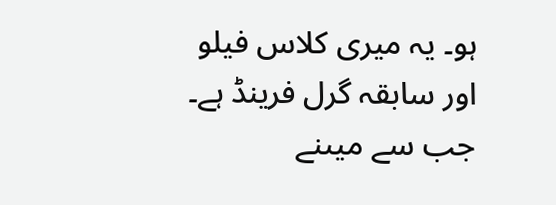ہو۔ یہ میری کلاس فیلو اور سابقہ گرل فرینڈ ہے۔ جب سے میںنے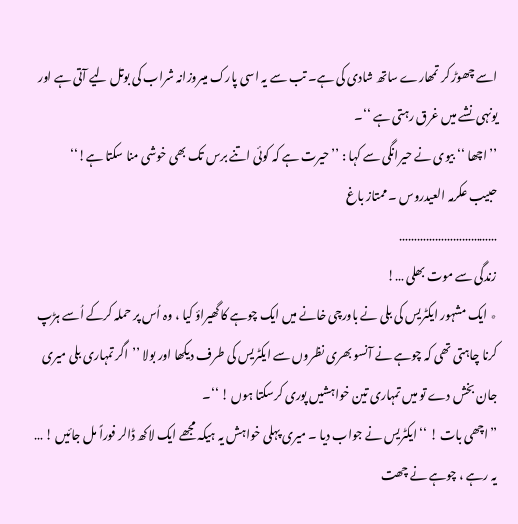اسے چھوڑ کر تمھارے ساتھ شادی کی ہے۔ تب سے یہ اسی پارک میںروزانہ شراب کی بوتل لیے آتی ہے اور یونہی نشے میں غرق رہتی ہے ‘‘۔
’’اچھا ‘‘ بیوی نے حیرانگی سے کہا : ’’حیرت ہے کہ کوئی اتنے برس تک بھی خوشی منا سکتا ہے!‘‘
حبیب عکرمہ العیدروس ۔ ممتاز باغ
……………………………
زندگی سے موت بھلی …!
٭ ایک مشہور ایکٹریس کی بلی نے باورچی خانے میں ایک چوہے کا گھیراؤ کیا ، وہ اُس پر حملہ کرکے اُسے ہڑپ کرنا چاہتی تھی کہ چوہے نے آنسو بھری نظروں سے ایکٹریس کی طرف دیکھا اور بولا ’’اگر تمہاری بلی میری جان بخش دے تو میں تمہاری تین خواہشیں پوری کرسکتا ہوں ! ‘‘۔
’’اچھی بات ! ‘‘ ایکٹریس نے جواب دیا ۔ میری پہلی خواہش یہ ہیکہ مجھے ایک لاکھ ڈالر فوراً مل جائیں ! …
یہ رہے ، چوہے نے چھت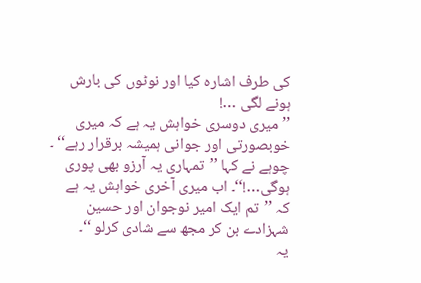کی طرف اشارہ کیا اور نوٹوں کی بارش ہونے لگی …!
’’ میری دوسری خواہش یہ ہے کہ میری خوبصورتی اور جوانی ہمیشہ برقرار رہے‘‘ ۔
چوہے نے کہا ’’تمہاری یہ آرزو بھی پوری ہوگی…!‘‘۔ اب میری آخری خواہش یہ ہے کہ ’’تم ایک امیر نوجوان اور حسین شہزادے بن کر مجھ سے شادی کرلو ‘‘۔
یہ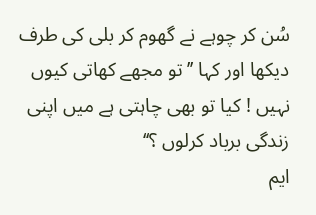سُن کر چوہے نے گھوم کر بلی کی طرف دیکھا اور کہا ’’ تو مجھے کھاتی کیوں نہیں ! کیا تو بھی چاہتی ہے میں اپنی زندگی برباد کرلوں ؟‘‘
ایم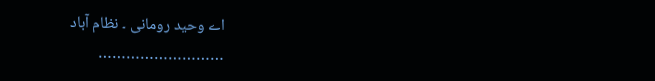اے وحید رومانی ۔ نظام آباد
………………………